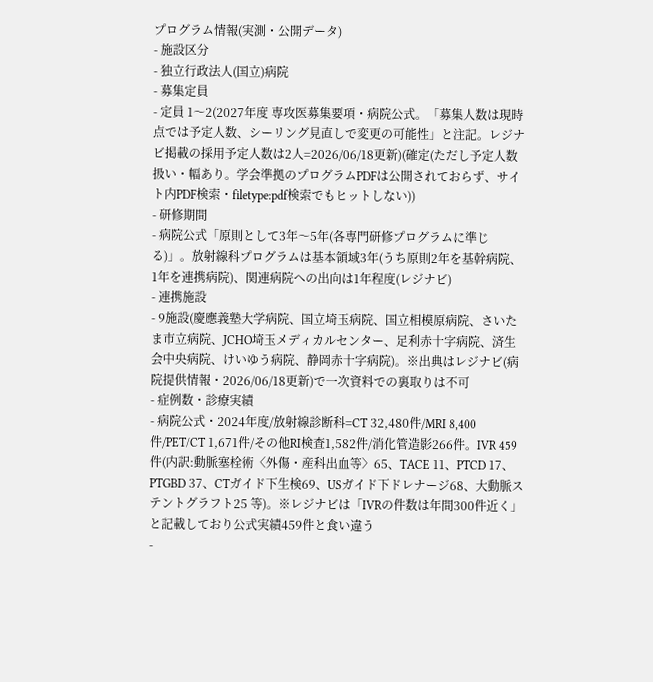プログラム情報(実測・公開データ)
- 施設区分
- 独立行政法人(国立)病院
- 募集定員
- 定員 1〜2(2027年度 専攻医募集要項・病院公式。「募集人数は現時点では予定人数、シーリング見直しで変更の可能性」と注記。レジナビ掲載の採用予定人数は2人=2026/06/18更新)(確定(ただし予定人数扱い・幅あり。学会準拠のプログラムPDFは公開されておらず、サイト内PDF検索・filetype:pdf検索でもヒットしない))
- 研修期間
- 病院公式「原則として3年〜5年(各専門研修プログラムに準じる)」。放射線科プログラムは基本領域3年(うち原則2年を基幹病院、1年を連携病院)、関連病院への出向は1年程度(レジナビ)
- 連携施設
- 9施設(慶應義塾大学病院、国立埼玉病院、国立相模原病院、さいたま市立病院、JCHO埼玉メディカルセンター、足利赤十字病院、済生会中央病院、けいゆう病院、静岡赤十字病院)。※出典はレジナビ(病院提供情報・2026/06/18更新)で一次資料での裏取りは不可
- 症例数・診療実績
- 病院公式・2024年度/放射線診断科=CT 32,480件/MRI 8,400件/PET/CT 1,671件/その他RI検査1,582件/消化管造影266件。IVR 459件(内訳:動脈塞栓術〈外傷・産科出血等〉65、TACE 11、PTCD 17、PTGBD 37、CTガイド下生検69、USガイド下ドレナージ68、大動脈ステントグラフト25 等)。※レジナビは「IVRの件数は年間300件近く」と記載しており公式実績459件と食い違う
-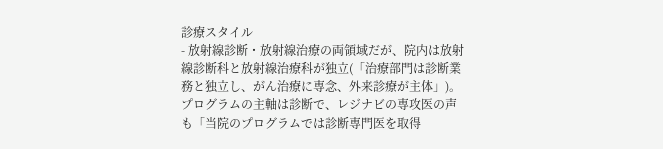診療スタイル
- 放射線診断・放射線治療の両領域だが、院内は放射線診断科と放射線治療科が独立(「治療部門は診断業務と独立し、がん治療に専念、外来診療が主体」)。プログラムの主軸は診断で、レジナビの専攻医の声も「当院のプログラムでは診断専門医を取得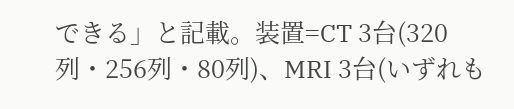できる」と記載。装置=CT 3台(320列・256列・80列)、MRI 3台(いずれも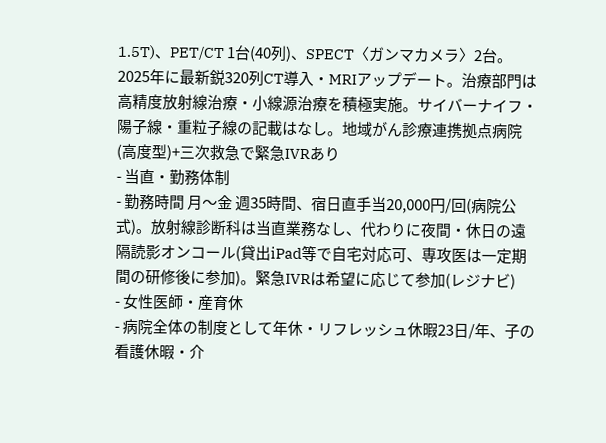1.5T)、PET/CT 1台(40列)、SPECT〈ガンマカメラ〉2台。2025年に最新鋭320列CT導入・MRIアップデート。治療部門は高精度放射線治療・小線源治療を積極実施。サイバーナイフ・陽子線・重粒子線の記載はなし。地域がん診療連携拠点病院(高度型)+三次救急で緊急IVRあり
- 当直・勤務体制
- 勤務時間 月〜金 週35時間、宿日直手当20,000円/回(病院公式)。放射線診断科は当直業務なし、代わりに夜間・休日の遠隔読影オンコール(貸出iPad等で自宅対応可、専攻医は一定期間の研修後に参加)。緊急IVRは希望に応じて参加(レジナビ)
- 女性医師・産育休
- 病院全体の制度として年休・リフレッシュ休暇23日/年、子の看護休暇・介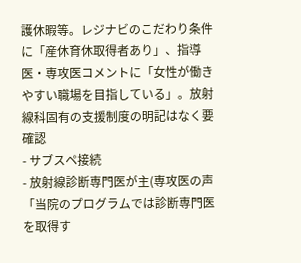護休暇等。レジナビのこだわり条件に「産休育休取得者あり」、指導医・専攻医コメントに「女性が働きやすい職場を目指している」。放射線科固有の支援制度の明記はなく要確認
- サブスペ接続
- 放射線診断専門医が主(専攻医の声「当院のプログラムでは診断専門医を取得す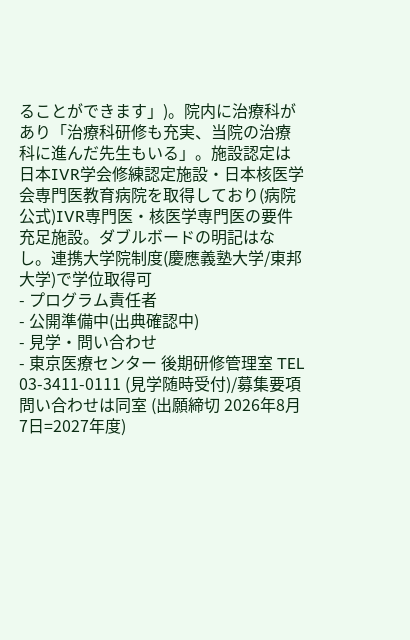ることができます」)。院内に治療科があり「治療科研修も充実、当院の治療科に進んだ先生もいる」。施設認定は日本IVR学会修練認定施設・日本核医学会専門医教育病院を取得しており(病院公式)IVR専門医・核医学専門医の要件充足施設。ダブルボードの明記はなし。連携大学院制度(慶應義塾大学/東邦大学)で学位取得可
- プログラム責任者
- 公開準備中(出典確認中)
- 見学・問い合わせ
- 東京医療センター 後期研修管理室 TEL 03-3411-0111 (見学随時受付)/募集要項問い合わせは同室 (出願締切 2026年8月7日=2027年度)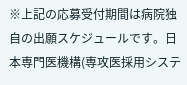※上記の応募受付期間は病院独自の出願スケジュールです。日本専門医機構(専攻医採用システ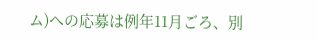ム)への応募は例年11月ごろ、別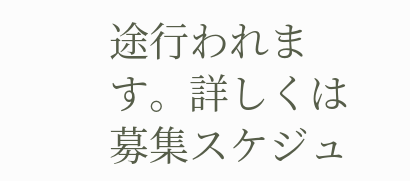途行われます。詳しくは募集スケジュ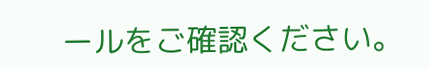ールをご確認ください。